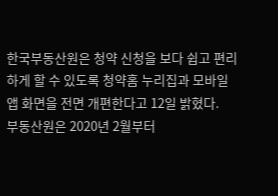한국부동산원은 청약 신청을 보다 쉽고 편리하게 할 수 있도록 청약홈 누리집과 모바일 앱 화면을 전면 개편한다고 12일 밝혔다.
부동산원은 2020년 2월부터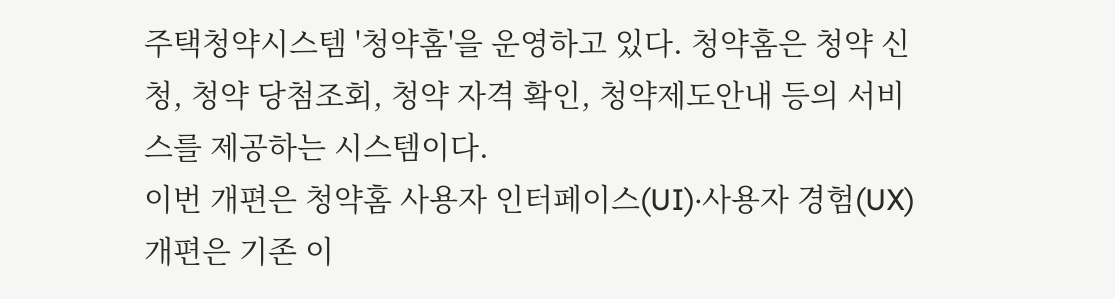주택청약시스템 '청약홈'을 운영하고 있다. 청약홈은 청약 신청, 청약 당첨조회, 청약 자격 확인, 청약제도안내 등의 서비스를 제공하는 시스템이다.
이번 개편은 청약홈 사용자 인터페이스(UI)·사용자 경험(UX) 개편은 기존 이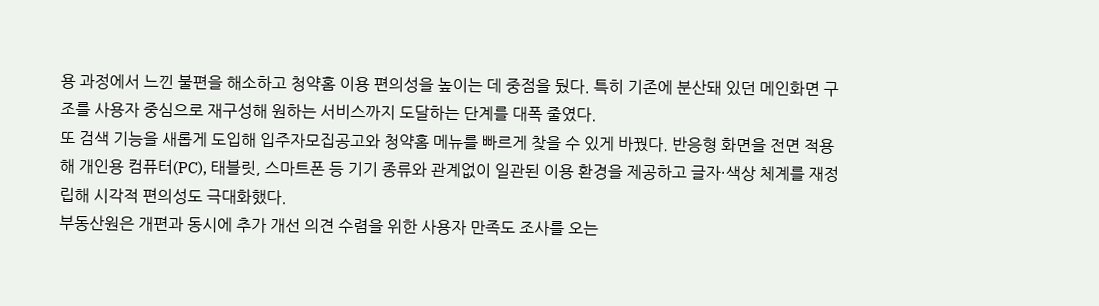용 과정에서 느낀 불편을 해소하고 청약홈 이용 편의성을 높이는 데 중점을 뒀다. 특히 기존에 분산돼 있던 메인화면 구조를 사용자 중심으로 재구성해 원하는 서비스까지 도달하는 단계를 대폭 줄였다.
또 검색 기능을 새롭게 도입해 입주자모집공고와 청약홈 메뉴를 빠르게 찾을 수 있게 바꿨다. 반응형 화면을 전면 적용해 개인용 컴퓨터(PC), 태블릿, 스마트폰 등 기기 종류와 관계없이 일관된 이용 환경을 제공하고 글자·색상 체계를 재정립해 시각적 편의성도 극대화했다.
부동산원은 개편과 동시에 추가 개선 의견 수렴을 위한 사용자 만족도 조사를 오는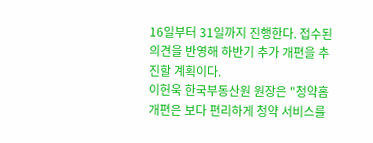16일부터 31일까지 진행한다. 접수된 의견을 반영해 하반기 추가 개편을 추진할 계획이다.
이헌욱 한국부동산원 원장은 "청약홈 개편은 보다 편리하게 청약 서비스를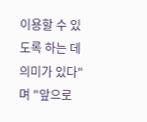이용할 수 있도록 하는 데 의미가 있다"며 "앞으로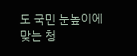도 국민 눈높이에 맞는 청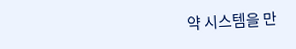약 시스템을 만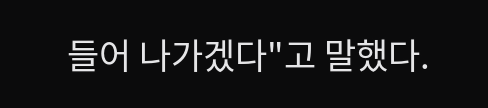들어 나가겠다"고 말했다.